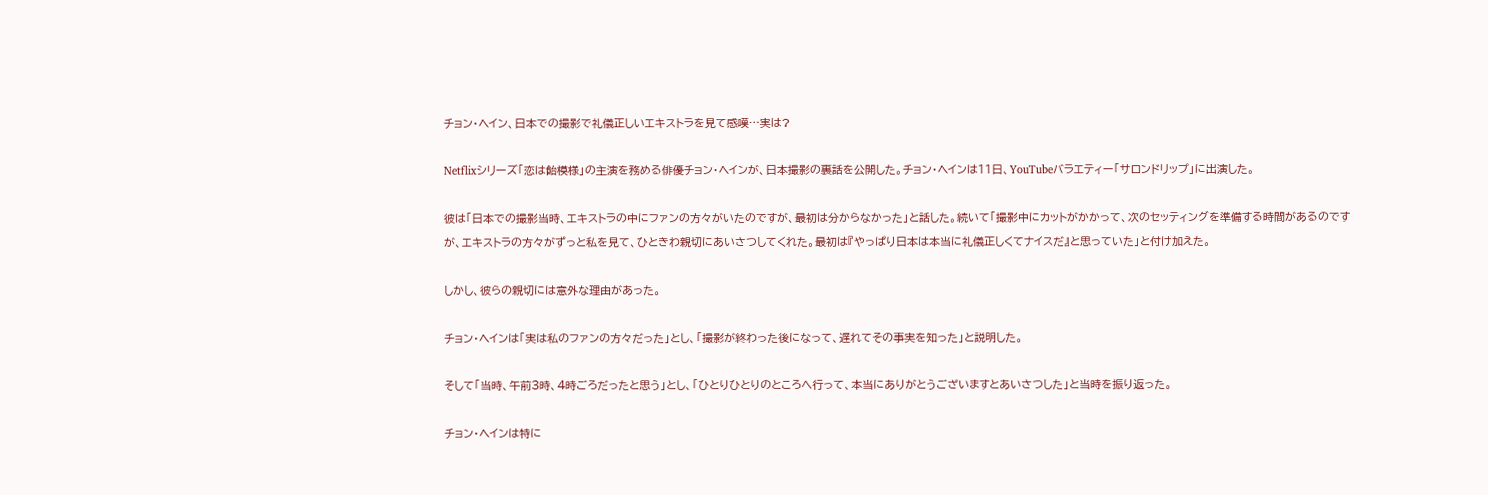チョン・ヘイン、日本での撮影で礼儀正しいエキストラを見て感嘆…実は?

Netflixシリーズ「恋は飴模様」の主演を務める俳優チョン・ヘインが、日本撮影の裏話を公開した。チョン・ヘインは11日、YouTubeバラエティー「サロンドリップ」に出演した。

彼は「日本での撮影当時、エキストラの中にファンの方々がいたのですが、最初は分からなかった」と話した。続いて「撮影中にカットがかかって、次のセッティングを準備する時間があるのですが、エキストラの方々がずっと私を見て、ひときわ親切にあいさつしてくれた。最初は『やっぱり日本は本当に礼儀正しくてナイスだ』と思っていた」と付け加えた。

しかし、彼らの親切には意外な理由があった。

チョン・ヘインは「実は私のファンの方々だった」とし、「撮影が終わった後になって、遅れてその事実を知った」と説明した。

そして「当時、午前3時、4時ごろだったと思う」とし、「ひとりひとりのところへ行って、本当にありがとうございますとあいさつした」と当時を振り返った。

チョン・ヘインは特に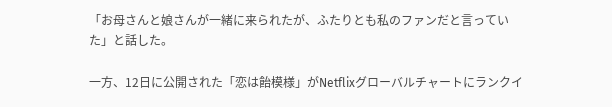「お母さんと娘さんが一緒に来られたが、ふたりとも私のファンだと言っていた」と話した。

一方、12日に公開された「恋は飴模様」がNetflixグローバルチャートにランクイ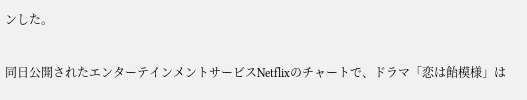ンした。

同日公開されたエンターテインメントサービスNetflixのチャートで、ドラマ「恋は飴模様」は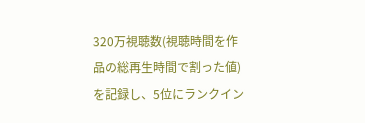320万視聴数(視聴時間を作品の総再生時間で割った値)を記録し、5位にランクイン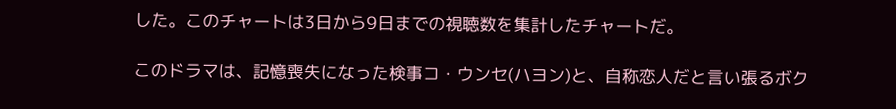した。このチャートは3日から9日までの視聴数を集計したチャートだ。

このドラマは、記憶喪失になった検事コ・ウンセ(ハヨン)と、自称恋人だと言い張るボク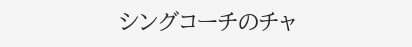シングコーチのチャ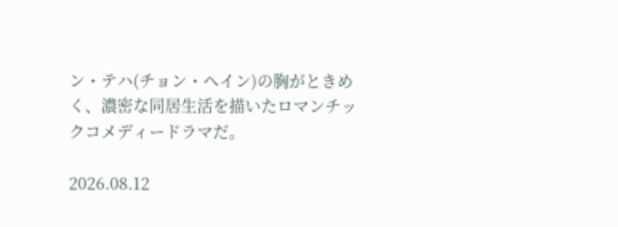ン・テハ(チョン・ヘイン)の胸がときめく、濃密な同居生活を描いたロマンチックコメディードラマだ。

2026.08.12